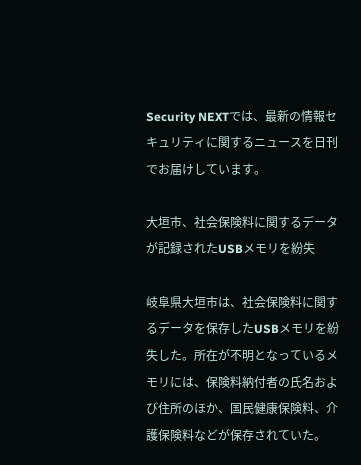Security NEXTでは、最新の情報セキュリティに関するニュースを日刊でお届けしています。

大垣市、社会保険料に関するデータが記録されたUSBメモリを紛失

岐阜県大垣市は、社会保険料に関するデータを保存したUSBメモリを紛失した。所在が不明となっているメモリには、保険料納付者の氏名および住所のほか、国民健康保険料、介護保険料などが保存されていた。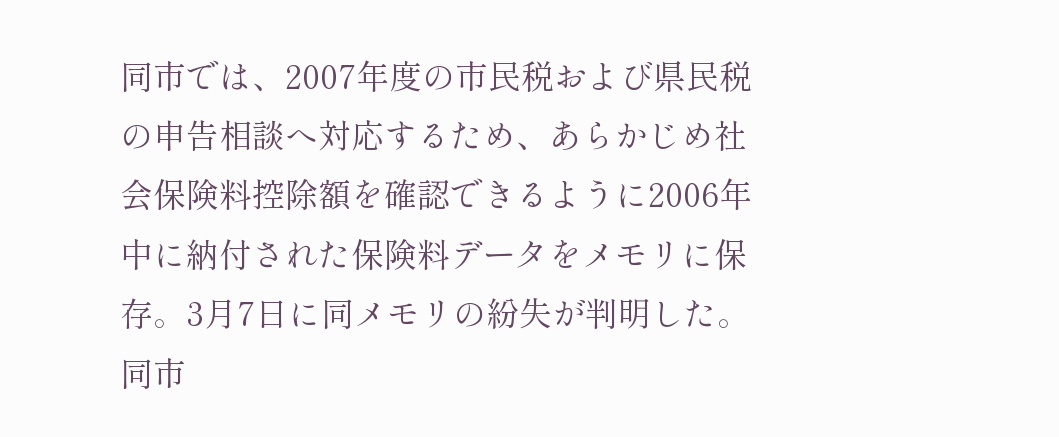同市では、2007年度の市民税および県民税の申告相談へ対応するため、あらかじめ社会保険料控除額を確認できるように2006年中に納付された保険料データをメモリに保存。3月7日に同メモリの紛失が判明した。同市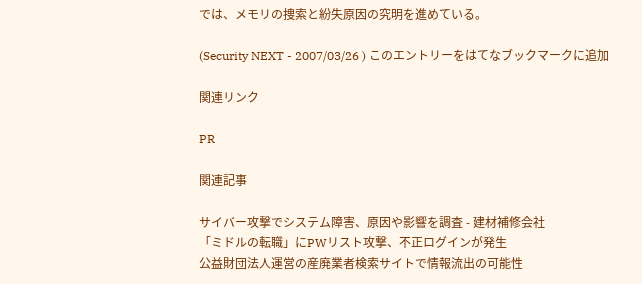では、メモリの捜索と紛失原因の究明を進めている。

(Security NEXT - 2007/03/26 ) このエントリーをはてなブックマークに追加

関連リンク

PR

関連記事

サイバー攻撃でシステム障害、原因や影響を調査 - 建材補修会社
「ミドルの転職」にPWリスト攻撃、不正ログインが発生
公益財団法人運営の産廃業者検索サイトで情報流出の可能性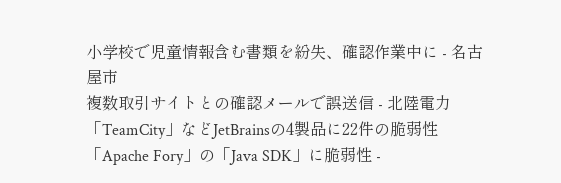小学校で児童情報含む書類を紛失、確認作業中に - 名古屋市
複数取引サイトとの確認メールで誤送信 - 北陸電力
「TeamCity」などJetBrainsの4製品に22件の脆弱性
「Apache Fory」の「Java SDK」に脆弱性 -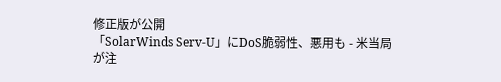修正版が公開
「SolarWinds Serv-U」にDoS脆弱性、悪用も - 米当局が注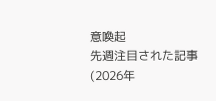意喚起
先週注目された記事(2026年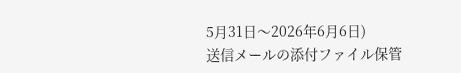5月31日〜2026年6月6日)
送信メールの添付ファイル保管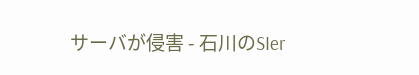サーバが侵害 - 石川のSIer